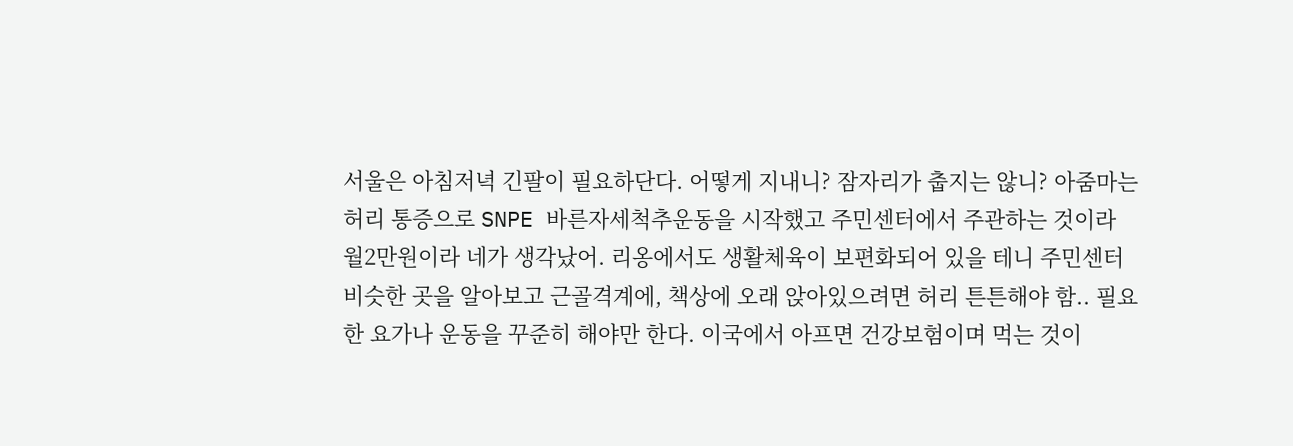서울은 아침저녁 긴팔이 필요하단다. 어떻게 지내니? 잠자리가 춥지는 않니? 아줌마는 허리 통증으로 SNPE 바른자세척추운동을 시작했고 주민센터에서 주관하는 것이라 월2만원이라 네가 생각났어. 리옹에서도 생활체육이 보편화되어 있을 테니 주민센터 비슷한 곳을 알아보고 근골격계에, 책상에 오래 앉아있으려면 허리 튼튼해야 함.. 필요한 요가나 운동을 꾸준히 해야만 한다. 이국에서 아프면 건강보험이며 먹는 것이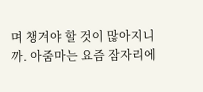며 챙겨야 할 것이 많아지니까. 아줌마는 요즘 잠자리에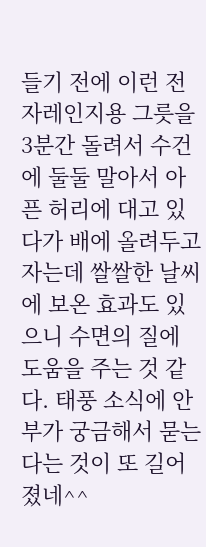들기 전에 이런 전자레인지용 그릇을 3분간 돌려서 수건에 둘둘 말아서 아픈 허리에 대고 있다가 배에 올려두고 자는데 쌀쌀한 날씨에 보온 효과도 있으니 수면의 질에 도움을 주는 것 같다. 태풍 소식에 안부가 궁금해서 묻는다는 것이 또 길어졌네^^